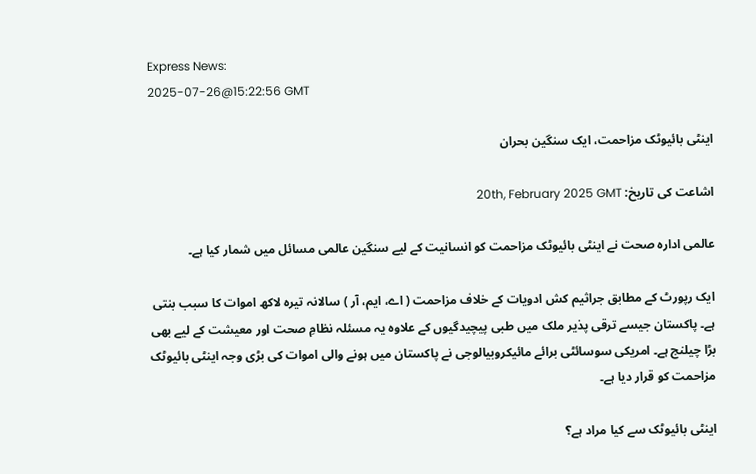Express News:
2025-07-26@15:22:56 GMT

اینٹی بائیوٹک مزاحمت، ایک سنگین بحران

اشاعت کی تاریخ: 20th, February 2025 GMT

عالمی ادارہ صحت نے اینٹی بائیوٹک مزاحمت کو انسانیت کے لیے سنگین عالمی مسائل میں شمار کیا ہے۔

ایک رپورٹ کے مطابق جراثیم کش ادویات کے خلاف مزاحمت ( اے، ایم، آر ) سالانہ تیرہ لاکھ اموات کا سبب بنتی ہے۔ پاکستان جیسے ترقی پذیر ملک میں طبی پیچیدگیوں کے علاوہ یہ مسئلہ نظامِ صحت اور معیشت کے لیے بھی بڑا چیلنج ہے۔ امریکی سوسائٹی برائے مائیکروبیالوجی نے پاکستان میں ہونے والی اموات کی بڑی وجہ اینٹی بائیوٹک مزاحمت کو قرار دیا ہے۔

اینٹی بائیوٹک سے کیا مراد ہے؟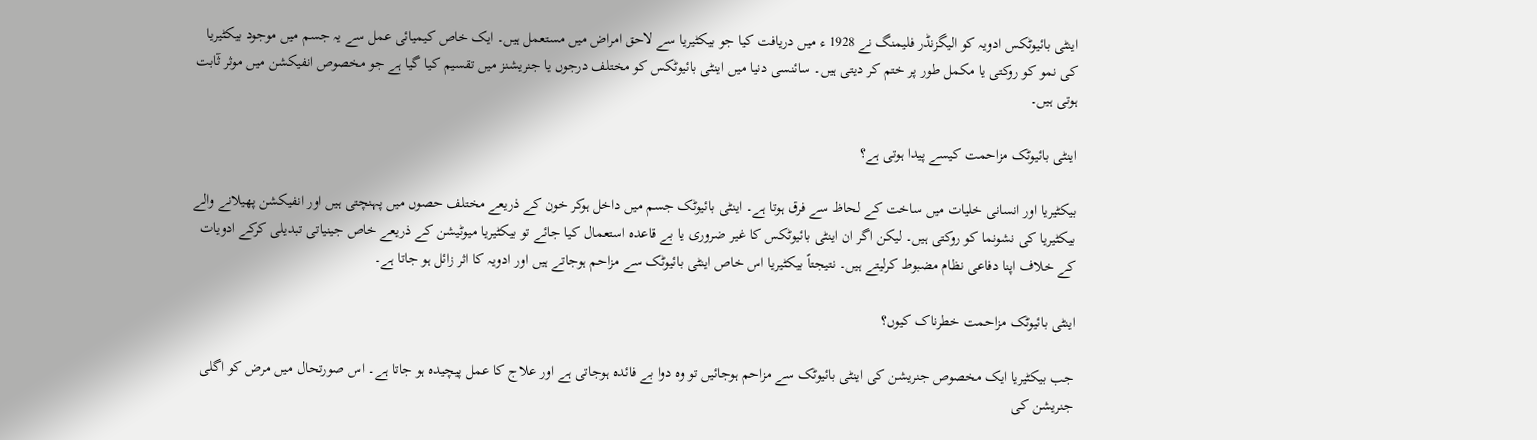اینٹی بائیوٹکس ادویہ کو الیگزنڈر فلیمنگ نے 1928 ء میں دریافت کیا جو بیکٹیریا سے لاحق امراض میں مستعمل ہیں۔ ایک خاص کیمیائی عمل سے یہ جسم میں موجود بیکٹیریا کی نمو کو روکتی یا مکمل طور پر ختم کر دیتی ہیں۔ سائنسی دنیا میں اینٹی بائیوٹکس کو مختلف درجوں یا جنریشنز میں تقسیم کیا گیا ہے جو مخصوص انفیکشن میں موثر ثٓابت ہوتی ہیں۔

اینٹی بائیوٹک مزاحمت کیسے پیدا ہوتی ہے؟

بیکٹیریا اور انسانی خلیات میں ساخت کے لحاظ سے فرق ہوتا ہے۔ اینٹی بائیوٹک جسم میں داخل ہوکر خون کے ذریعے مختلف حصوں میں پہنچتی ہیں اور انفیکشن پھیلانے والے بیکٹیریا کی نشونما کو روکتی ہیں۔ لیکن اگر ان اینٹی بائیوٹکس کا غیر ضروری یا بے قاعدہ استعمال کیا جائے تو بیکٹیریا میوٹیشن کے ذریعے خاص جینیاتی تبدیلی کرکے ادویات کے خلاف اپنا دفاعی نظام مضبوط کرلیتے ہیں۔ نتیجتاً بیکٹیریا اس خاص اینٹی بائیوٹک سے مزاحم ہوجاتے ہیں اور ادویہ کا اثر زائل ہو جاتا ہے۔

اینٹی بائیوٹک مزاحمت خطرناک کیوں؟

جب بیکٹیریا ایک مخصوص جنریشن کی اینٹی بائیوٹک سے مزاحم ہوجائیں تو وہ دوا بے فائدہ ہوجاتی ہے اور علاج کا عمل پیچیدہ ہو جاتا ہے۔ اس صورتحال میں مرض کو اگلی جنریشن کی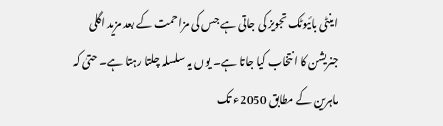اینٹی بائیوٹک تجویز کی جاتی ہے جس کی مزاحمت کے بعد مزید اگلی جنریشن کا انتخاب کیا جاتا ہے۔ یوں یہ سلسلہ چلتا رہتا ہے۔ حتیٰ کہ ماہرین کے مطابق 2050ء تک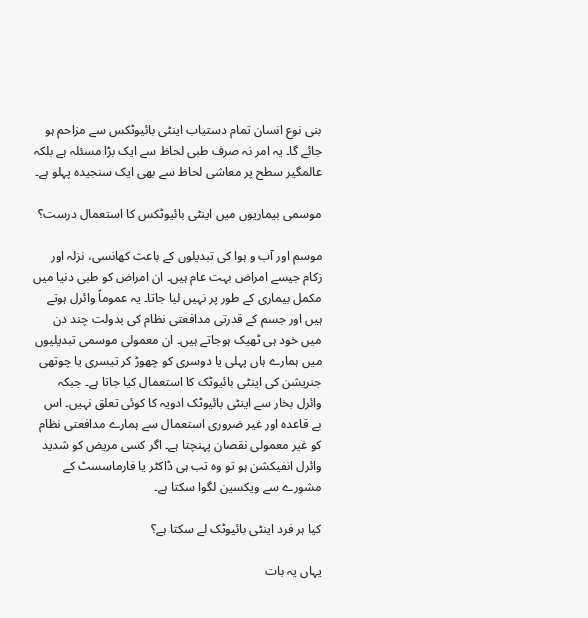بنی نوع انسان تمام دستیاب اینٹی بائیوٹکس سے مزاحم ہو جائے گا۔ یہ امر نہ صرف طبی لحاظ سے ایک بڑا مسئلہ ہے بلکہ عالمگیر سطح پر معاشی لحاظ سے بھی ایک سنجیدہ پہلو ہے۔

موسمی بیماریوں میں اینٹی بائیوٹکس کا استعمال درست؟

موسم اور آب و ہوا کی تبدیلوں کے باعث کھانسی، نزلہ اور زکام جیسے امراض بہت عام ہیں۔ ان امراض کو طبی دنیا میں مکمل بیماری کے طور پر نہیں لیا جاتا۔ یہ عموماً وائرل ہوتے ہیں اور جسم کے قدرتی مدافعتی نظام کی بدولت چند دن میں خود ہی ٹھیک ہوجاتے ہیں۔ ان معمولی موسمی تبدیلیوں میں ہمارے ہاں پہلی یا دوسری کو چھوڑ کر تیسری یا چوتھی جنریشن کی اینٹی بائیوٹک کا استعمال کیا جاتا ہے۔ جبکہ وائرل بخار سے اینٹی بائیوٹک ادویہ کا کوئی تعلق نہیں۔ اس بے قاعدہ اور غیر ضروری استعمال سے ہمارے مدافعتی نظام کو غیر معمولی نقصان پہنچتا ہے۔ اگر کسی مریض کو شدید وائرل انفیکشن ہو تو وہ تب ہی ڈاکٹر یا فارماسسٹ کے مشورے سے ویکسین لگوا سکتا ہے۔

کیا ہر فرد اینٹی بائیوٹک لے سکتا ہے؟

یہاں یہ بات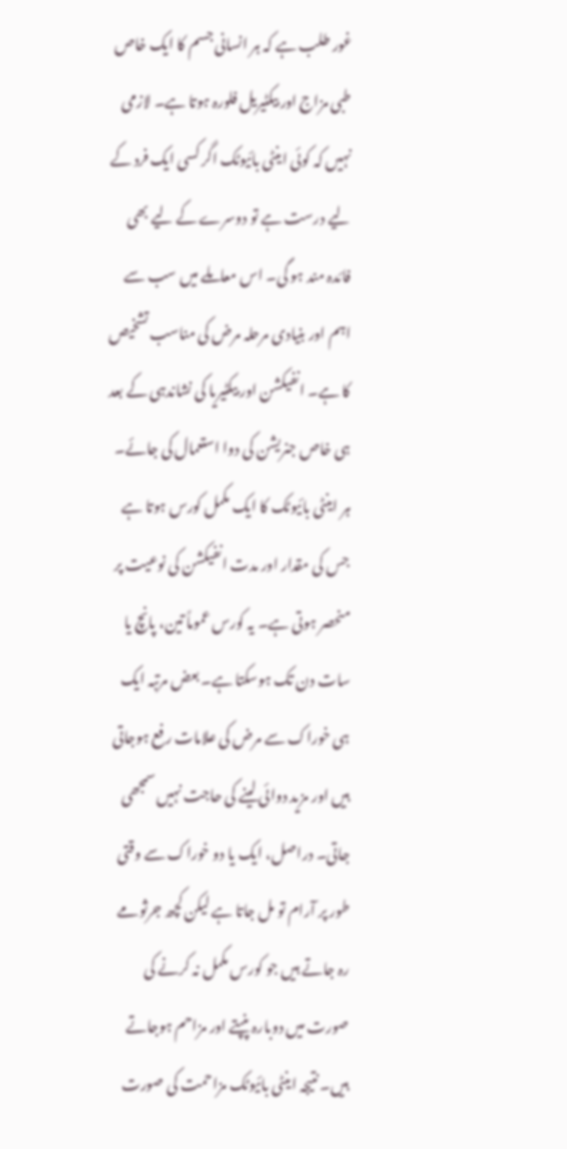غور طلب ہے کہ ہر انسانی جسم کا ایک خاص طبی مزاج اور بیکٹیریل فلورہ ہوتا ہے۔ لازمی نہیں کہ کوئی اینٹی بائیوٹک اگر کسی ایک فرد کے لیے درست ہے تو دوسرے کے لیے بھی فائدہ مند ہو گی۔ اس معاملے میں سب سے اہم اور بنیادی مرحلہ مرض کی مناسب تشخیص کا ہے۔ انفیکشن اور بیکٹیریا کی نشاندہی کے بعد ہی خاص جنریشن کی دوا استعمال کی جائے۔ ہر اینٹی بائیوٹک کا ایک مکمل کورس ہوتا ہے جس کی مقدار اور مدت انفیکشن کی نوعیت پر منحصر ہوتی ہے۔ یہ کورس عموماً تین، پانچ یا سات دن تک ہوسکتا ہے۔ بعض مرتبہ ایک ہی خوراک سے مرض کی علامات رفع ہوجاتی ہیں اور مزید دوائی لینے کی حاجت نہیں سمجھی جاتی۔ دراصل، ایک یا دو خوراک سے وقتی طور پر آرام تو مل جاتا ہے لیکن کچھ جرثومے رہ جاتے ہیں جو کورس مکمل نہ کرنے کی صورت میں دوبارہ پنپتے اور مزاحم ہوجاتے ہیں۔ نتیجہ اینٹی بائیوٹک مزاحمت کی صورت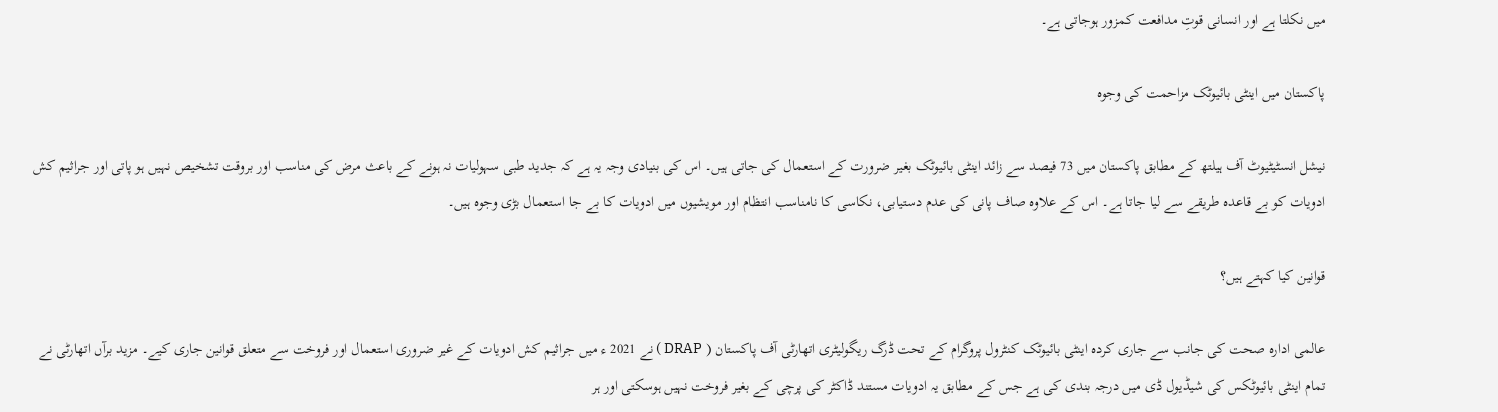میں نکلتا ہے اور انسانی قوتِ مدافعت کمزور ہوجاتی ہے۔

پاکستان میں اینٹی بائیوٹک مزاحمت کی وجوہ

نیشل انسٹیٹیوٹ آف ہیلتھ کے مطابق پاکستان میں 73 فیصد سے زائد اینٹی بائیوٹک بغیر ضرورت کے استعمال کی جاتی ہیں۔ اس کی بنیادی وجہ یہ ہے کہ جدید طبی سہولیات نہ ہونے کے باعث مرض کی مناسب اور بروقت تشخیص نہیں ہو پاتی اور جراثیم کش ادویات کو بے قاعدہ طریقے سے لیا جاتا ہے۔ اس کے علاوہ صاف پانی کی عدم دستیابی، نکاسی کا نامناسب انتظام اور مویشیوں میں ادویات کا بے جا استعمال بڑی وجوہ ہیں۔

قوانین کیا کہتے ہیں؟

عالمی ادارہ صحت کی جانب سے جاری کردہ اینٹی بائیوٹک کنٹرول پروگرام کے تحت ڈرگ ریگولیٹری اتھارٹی آف پاکستان ( DRAP ) نے 2021 ء میں جراثیم کش ادویات کے غیر ضروری استعمال اور فروخت سے متعلق قوانین جاری کیے۔ مزید برآں اتھارٹی نے تمام اینٹی بائیوٹکس کی شیڈیول ڈی میں درجہ بندی کی ہے جس کے مطابق یہ ادویات مستند ڈاکٹر کی پرچی کے بغیر فروخت نہیں ہوسکتی اور ہر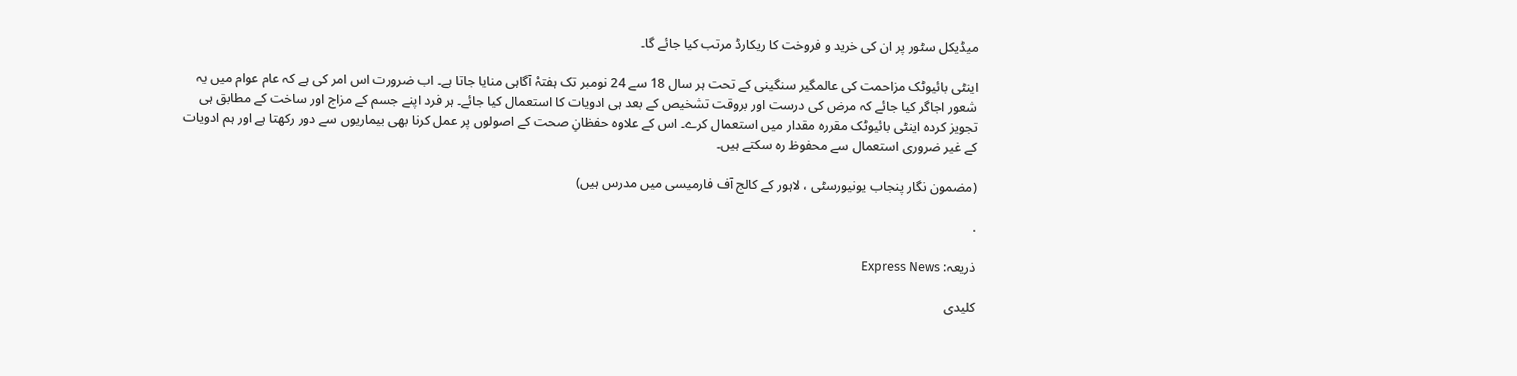میڈیکل سٹور پر ان کی خرید و فروخت کا ریکارڈ مرتب کیا جائے گا۔

اینٹی بائیوٹک مزاحمت کی عالمگیر سنگینی کے تحت ہر سال 18 سے 24 نومبر تک ہفتہْ آگاہی منایا جاتا ہے۔ اب ضرورت اس امر کی ہے کہ عام عوام میں یہ شعور اجاگر کیا جائے کہ مرض کی درست اور بروقت تشخیص کے بعد ہی ادویات کا استعمال کیا جائے۔ ہر فرد اپنے جسم کے مزاج اور ساخت کے مطابق ہی تجویز کردہ اینٹی بائیوٹک مقررہ مقدار میں استعمال کرے۔ اس کے علاوہ حفظانِ صحت کے اصولوں پر عمل کرنا بھی بیماریوں سے دور رکھتا ہے اور ہم ادویات کے غیر ضروری استعمال سے محفوظ رہ سکتے ہیں۔

(مضمون نگار پنجاب یونیورسٹی ، لاہور کے کالج آف فارمیسی میں مدرس ہیں)

.

ذریعہ: Express News

کلیدی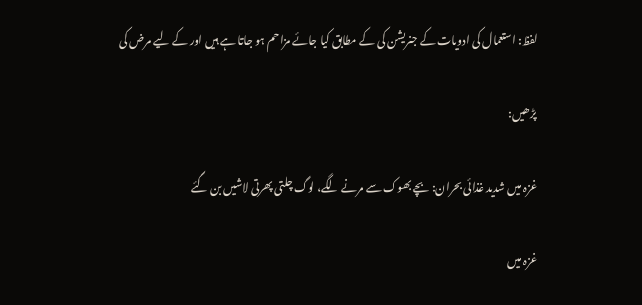لفظ: استعمال کی ادویات کے جنریشن کی کے مطابق کیا جائے مزاحم ہو جاتا ہے ہیں اور کے لیے مرض کی

پڑھیں:

غزہ میں شدید غذائی بحران: بچے بھوک سے مرنے لگے، لوگ چلتی پھرتی لاشیں بن گئے

غزہ میں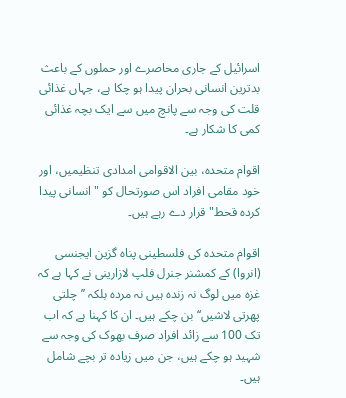اسرائیل کے جاری محاصرے اور حملوں کے باعث بدترین انسانی بحران پیدا ہو چکا ہے، جہاں غذائی قلت کی وجہ سے پانچ میں سے ایک بچہ غذائی کمی کا شکار ہے۔

اقوام متحدہ، بین الاقوامی امدادی تنظیمیں، اور خود مقامی افراد اس صورتحال کو "انسانی پیدا کردہ قحط" قرار دے رہے ہیں۔

اقوام متحدہ کی فلسطینی پناہ گزین ایجنسی (انروا) کے کمشنر جنرل فلپ لازارینی نے کہا ہے کہ غزہ میں لوگ نہ زندہ ہیں نہ مردہ بلکہ ’’چلتی پھرتی لاشیں‘‘ بن چکے ہیں۔ ان کا کہنا ہے کہ اب تک 100 سے زائد افراد صرف بھوک کی وجہ سے شہید ہو چکے ہیں، جن میں زیادہ تر بچے شامل ہیں۔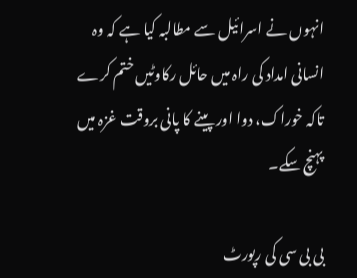انہوں نے اسرائیل سے مطالبہ کیا ہے کہ وہ انسانی امداد کی راہ میں حائل رکاوٹیں ختم کرے تاکہ خوراک، دوا اور پینے کا پانی بروقت غزہ میں پہنچ سکے۔

بی بی سی کی رپورٹ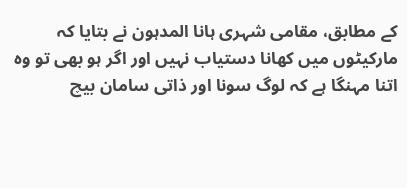کے مطابق، مقامی شہری ہانا المدہون نے بتایا کہ مارکیٹوں میں کھانا دستیاب نہیں اور اگر ہو بھی تو وہ اتنا مہنگا ہے کہ لوگ سونا اور ذاتی سامان بیچ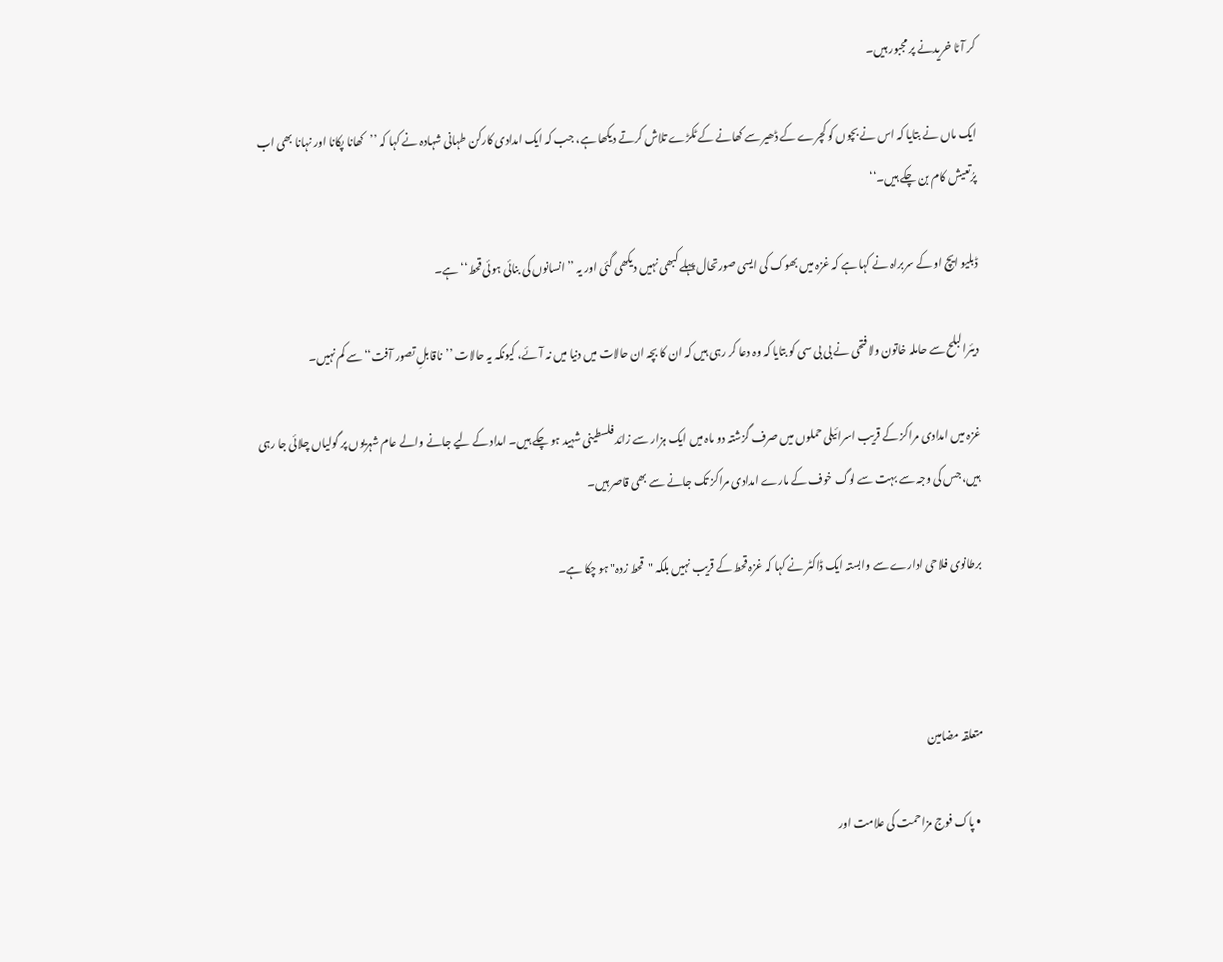کر آٹا خریدنے پر مجبور ہیں۔

ایک ماں نے بتایا کہ اس نے بچوں کو کچرے کے ڈھیر سے کھانے کے ٹکڑے تلاش کرتے دیکھا ہے، جب کہ ایک امدادی کارکن طہانی شہادہ نے کہا کہ ’’کھانا پکانا اور نہانا بھی اب پرُتعیش کام بن چکے ہیں۔‘‘

ڈبلیو ایچ او کے سربراہ نے کہا ہے کہ غزہ میں بھوک کی ایسی صورتحال پہلے کبھی نہیں دیکھی گئی اور یہ ’’انسانوں کی بنائی ہوئی قحط‘‘ ہے۔

دیئرالبلح سے حاملہ خاتون ولا فتحی نے بی بی سی کو بتایا کہ وہ دعا کر رہی ہیں کہ ان کا بچہ ان حالات میں دنیا میں نہ آئے، کیونکہ یہ حالات ’’ناقابلِ تصور آفت‘‘ سے کم نہیں۔

غزہ میں امدادی مراکز کے قریب اسرائیلی حملوں میں صرف گزشتہ دو ماہ میں ایک ہزار سے زائد فلسطینی شہید ہو چکے ہیں۔ امداد کے لیے جانے والے عام شہریوں پر گولیاں چلائی جا رہی ہیں، جس کی وجہ سے بہت سے لوگ خوف کے مارے امدادی مراکز تک جانے سے بھی قاصر ہیں۔

برطانوی فلاحی ادارے سے وابستہ ایک ڈاکٹر نے کہا کہ غزہ قحط کے قریب نہیں بلکہ "قحط زدہ" ہو چکا ہے۔



متعلقہ مضامین

  • پاک فوج مزاحمت کی علامت اور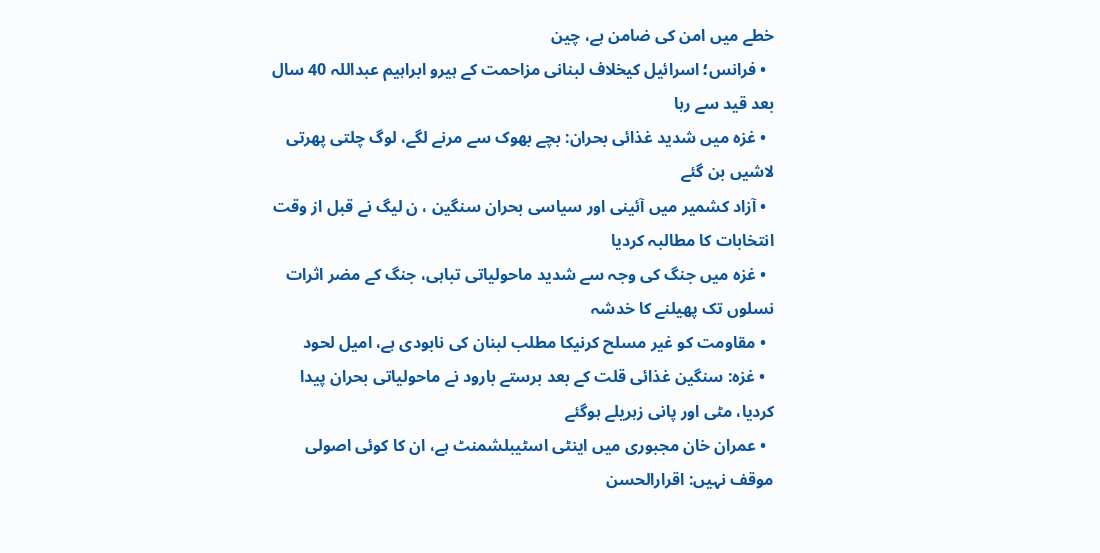خطے میں امن کی ضامن ہے، چین
  • فرانس؛ اسرائیل کیخلاف لبنانی مزاحمت کے ہیرو ابراہیم عبداللہ 40 سال بعد قید سے رہا
  • غزہ میں شدید غذائی بحران: بچے بھوک سے مرنے لگے، لوگ چلتی پھرتی لاشیں بن گئے
  • آزاد کشمیر میں آئینی اور سیاسی بحران سنگین ، ن لیگ نے قبل از وقت انتخابات کا مطالبہ کردیا
  • غزہ میں جنگ کی وجہ سے شدید ماحولیاتی تباہی، جنگ کے مضر اثرات نسلوں تک پھیلنے کا خدشہ
  • مقاومت کو غیر مسلح کرنیکا مطلب لبنان کی نابودی ہے، امیل لحود
  • غزہ: سنگین غذائی قلت کے بعد برستے بارود نے ماحولیاتی بحران پیدا کردیا، مٹی اور پانی زہریلے ہوگئے
  • عمران خان مجبوری میں اینٹی اسٹیبلشمنٹ ہے، ان کا کوئی اصولی موقف نہیں: اقرارالحسن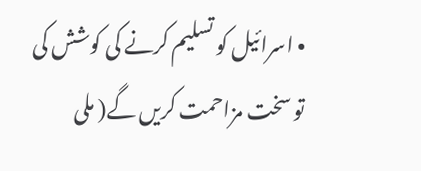• اسرائیل کو تسلیم کرنے کی کوشش کی تو سخت مزاحمت کریں گے( ملی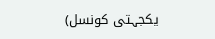یکجہتی کونسل)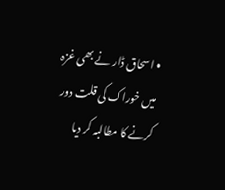• اسحاق ڈار نے بھی غزہ میں خوراک کی قلت دور کرنے کا مطالبہ کر دیا